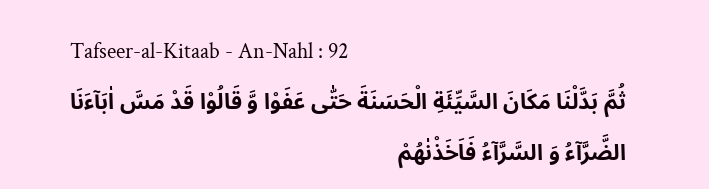Tafseer-al-Kitaab - An-Nahl : 92
ثُمَّ بَدَّلْنَا مَكَانَ السَّیِّئَةِ الْحَسَنَةَ حَتّٰى عَفَوْا وَّ قَالُوْا قَدْ مَسَّ اٰبَآءَنَا الضَّرَّآءُ وَ السَّرَّآءُ فَاَخَذْنٰهُمْ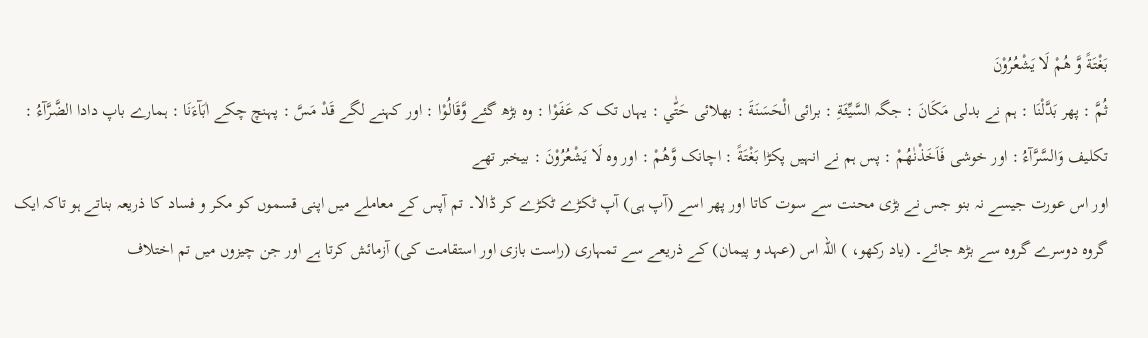بَغْتَةً وَّ هُمْ لَا یَشْعُرُوْنَ
ثُمَّ : پھر بَدَّلْنَا : ہم نے بدلی مَكَانَ : جگہ السَّيِّئَةِ : برائی الْحَسَنَةَ : بھلائی حَتّٰي : یہاں تک کہ عَفَوْا : وہ بڑھ گئے وَّقَالُوْا : اور کہنے لگے قَدْ مَسَّ : پہنچ چکے اٰبَآءَنَا : ہمارے باپ دادا الضَّرَّآءُ : تکلیف وَالسَّرَّآءُ : اور خوشی فَاَخَذْنٰهُمْ : پس ہم نے انہیں پکڑا بَغْتَةً : اچانک وَّهُمْ : اور وہ لَا يَشْعُرُوْنَ : بیخبر تھے
اور اس عورت جیسے نہ بنو جس نے بڑی محنت سے سوت کاتا اور پھر اسے (آپ ہی) آپ ٹکڑے ٹکڑے کر ڈالا۔ تم آپس کے معاملے میں اپنی قسموں کو مکر و فساد کا ذریعہ بناتے ہو تاکہ ایک گروہ دوسرے گروہ سے بڑھ جائے۔ (یاد رکھو، ) اللہ اس (عہد و پیمان) کے ذریعے سے تمہاری (راست بازی اور استقامت کی) آزمائش کرتا ہے اور جن چیزوں میں تم اختلاف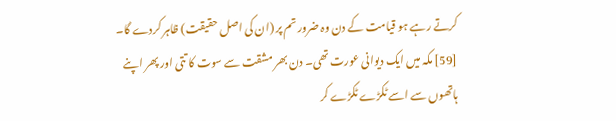کرتے رہے ہو قیامت کے دن وہ ضرور تم پر (ان کی اصل حقیقت) ظاہر کردے گا۔
[59] مکہ میں ایک دیوانی عورت تھی۔ دن بھر مشقت سے سوت کا تتی اور پھر اپنے ہاتھوں سے اسے ٹکڑے ٹکڑے کر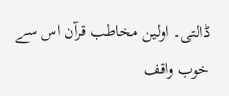ڈالتی۔ اولین مخاطب قرآن اس سے خوب واقف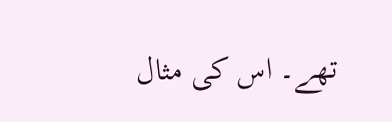تھے۔ اس کی مثال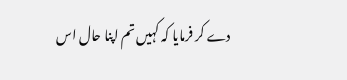دے کر فرمایا کہ کہیں تم اپنا حال اس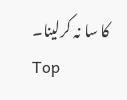کا سا نہ کرلینا۔
Top